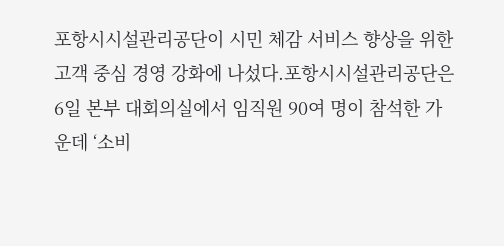포항시시설관리공단이 시민 체감 서비스 향상을 위한 고객 중심 경영 강화에 나섰다.포항시시설관리공단은 6일 본부 대회의실에서 임직원 90여 명이 참석한 가운데 ‘소비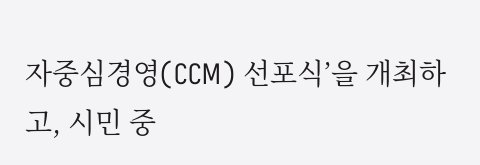자중심경영(CCM) 선포식’을 개최하고, 시민 중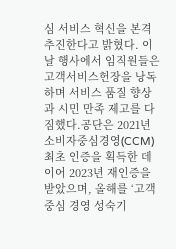심 서비스 혁신을 본격 추진한다고 밝혔다. 이날 행사에서 임직원들은 고객서비스헌장을 낭독하며 서비스 품질 향상과 시민 만족 제고를 다짐했다.공단은 2021년 소비자중심경영(CCM) 최초 인증을 획득한 데 이어 2023년 재인증을 받았으며, 올해를 ‘고객 중심 경영 성숙기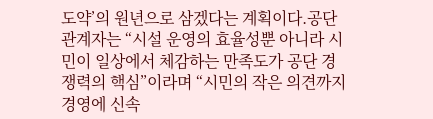도약’의 원년으로 삼겠다는 계획이다.공단 관계자는 “시설 운영의 효율성뿐 아니라 시민이 일상에서 체감하는 만족도가 공단 경쟁력의 핵심”이라며 “시민의 작은 의견까지 경영에 신속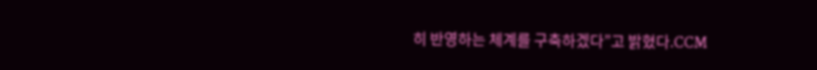히 반영하는 체계를 구축하겠다”고 밝혔다.CCM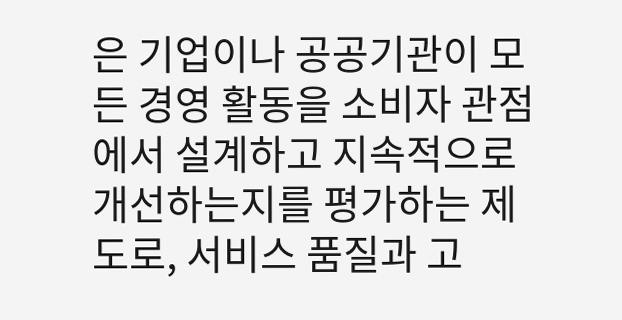은 기업이나 공공기관이 모든 경영 활동을 소비자 관점에서 설계하고 지속적으로 개선하는지를 평가하는 제도로, 서비스 품질과 고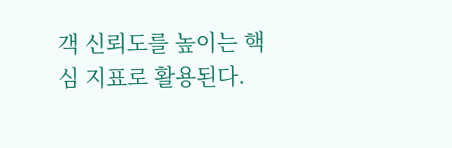객 신뢰도를 높이는 핵심 지표로 활용된다.